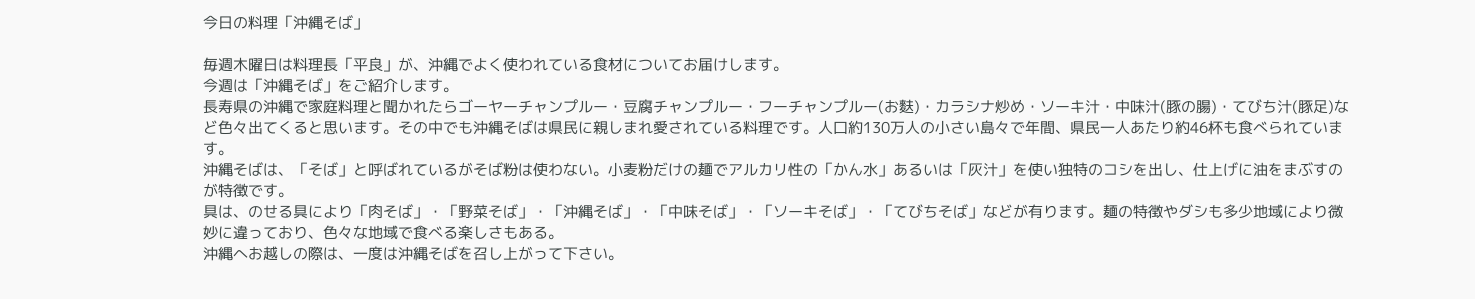今日の料理「沖縄そば」

毎週木曜日は料理長「平良」が、沖縄でよく使われている食材についてお届けします。
今週は「沖縄そば」をご紹介します。
長寿県の沖縄で家庭料理と聞かれたらゴーヤーチャンプルー・豆腐チャンプルー・フーチャンプルー(お麩)・カラシナ炒め・ソーキ汁・中味汁(豚の腸)・てびち汁(豚足)など色々出てくると思います。その中でも沖縄そばは県民に親しまれ愛されている料理です。人口約130万人の小さい島々で年間、県民一人あたり約46杯も食べられています。
沖縄そばは、「そば」と呼ばれているがそば粉は使わない。小麦粉だけの麺でアルカリ性の「かん水」あるいは「灰汁」を使い独特のコシを出し、仕上げに油をまぶすのが特徴です。
具は、のせる具により「肉そば」・「野菜そば」・「沖縄そば」・「中味そば」・「ソーキそば」・「てびちそば」などが有ります。麺の特徴やダシも多少地域により微妙に違っており、色々な地域で食べる楽しさもある。
沖縄へお越しの際は、一度は沖縄そばを召し上がって下さい。